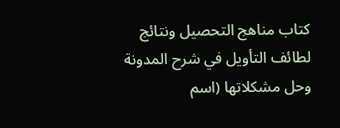كتاب مناهج التحصيل ونتائج لطائف التأويل في شرح المدونة وحل مشكلاتها (اسم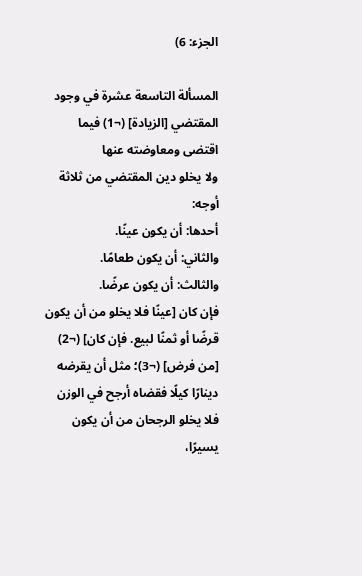الجزء: 6)

المسألة التاسعة عشرة في وجود المقتضي [الزيادة] (¬1) فيما اقتضى ومعاوضته عنها
ولا يخلو دين المقتضي من ثلاثة أوجه:
أحدها: أن يكون عينًا.
والثاني: أن يكون طعامًا.
والثالث: أن يكون عرضًا.
فإن كان [عينًا فلا يخلو من أن يكون قرضًا أو ثمنًا لبيع. فإن كان] (¬2) [من فرض] (¬3)؛ مثل أن يقرضه دينارًا كيلًا فقضاه أرجح في الوزن فلا يخلو الرجحان من أن يكون يسيرًا،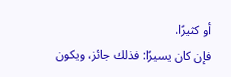أو كثيرًا.
فإن كان يسيرًا: فذلك جائز، ويكون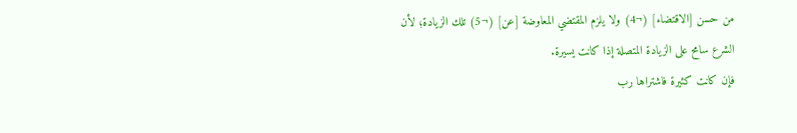من حسن [الاقتضاء] (¬4) ولا يلزم المقتضي المعاوضة [عن] (¬5) تلك الزيادة؛ لأن الشرع سامح على الزيادة المتصلة إذا كانت يسيرة.
فإن كانت كثيرة فاشتراها رب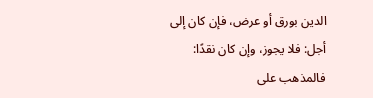الدين بورق أو عرض، فإن كان إلى أجل: فلا يجوز، وإن كان نقدًا: فالمذهب على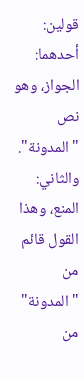قولين:
أحدهما: الجواز، وهو نص "المدونة".
والثاني: المنع، وهذا القول قائم من "المدونة" من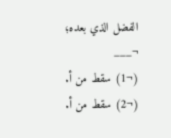الفضل الذي بعده؛
¬___
(¬1) سقط من أ.
(¬2) سقط من أ.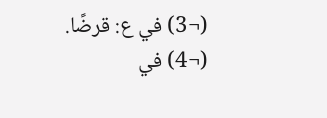(¬3) في ع: قرضًا.
(¬4) في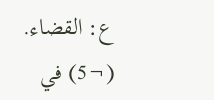ع: القضاء.
(¬5) في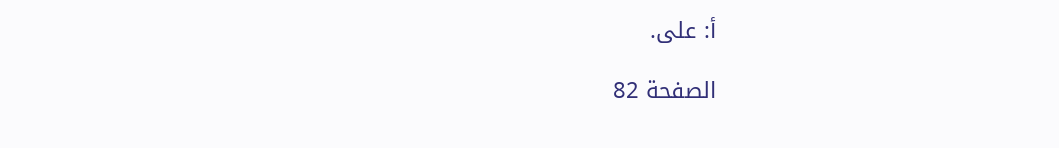أ: على.

الصفحة 82